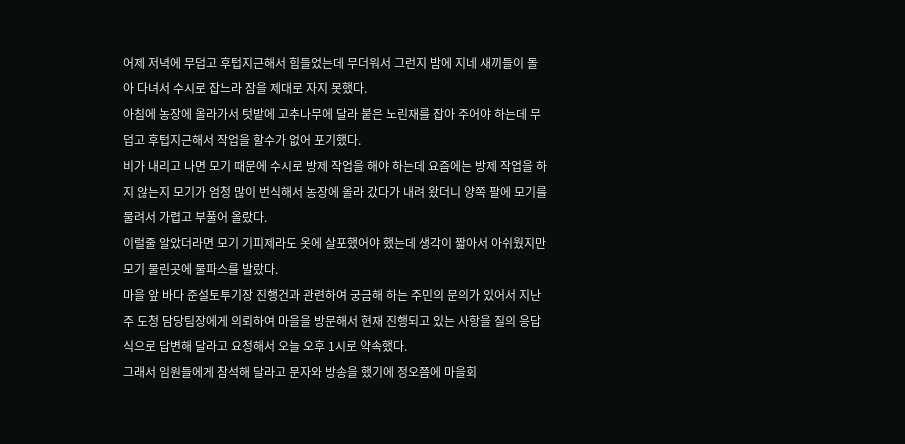어제 저녁에 무덥고 후텁지근해서 힘들었는데 무더워서 그런지 밤에 지네 새끼들이 돌아 다녀서 수시로 잡느라 잠을 제대로 자지 못했다.
아침에 농장에 올라가서 텃밭에 고추나무에 달라 붙은 노린재를 잡아 주어야 하는데 무덥고 후텁지근해서 작업을 할수가 없어 포기했다.
비가 내리고 나면 모기 때문에 수시로 방제 작업을 해야 하는데 요즘에는 방제 작업을 하지 않는지 모기가 엄청 많이 번식해서 농장에 올라 갔다가 내려 왔더니 양쪽 팔에 모기를 물려서 가렵고 부풀어 올랐다.
이럴줄 알았더라면 모기 기피제라도 옷에 살포했어야 했는데 생각이 짧아서 아쉬웠지만 모기 물린곳에 물파스를 발랐다.
마을 앞 바다 준설토투기장 진행건과 관련하여 궁금해 하는 주민의 문의가 있어서 지난주 도청 담당팀장에게 의뢰하여 마을을 방문해서 현재 진행되고 있는 사항을 질의 응답식으로 답변해 달라고 요청해서 오늘 오후 1시로 약속했다.
그래서 임원들에게 참석해 달라고 문자와 방송을 했기에 정오쯤에 마을회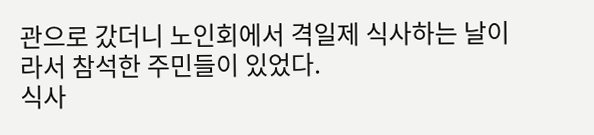관으로 갔더니 노인회에서 격일제 식사하는 날이라서 참석한 주민들이 있었다.
식사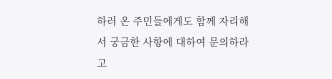하러 온 주민들에게도 함께 자리해서 궁금한 사항에 대하여 문의하라고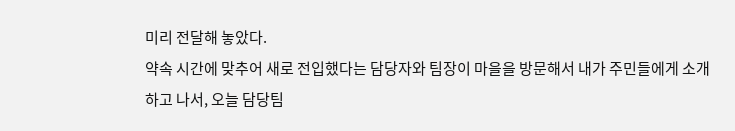미리 전달해 놓았다.
약속 시간에 맞추어 새로 전입했다는 담당자와 팀장이 마을을 방문해서 내가 주민들에게 소개하고 나서, 오늘 담당팀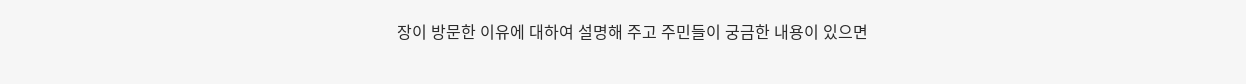장이 방문한 이유에 대하여 설명해 주고 주민들이 궁금한 내용이 있으면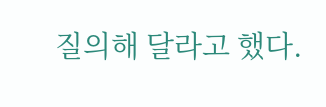질의해 달라고 했다.